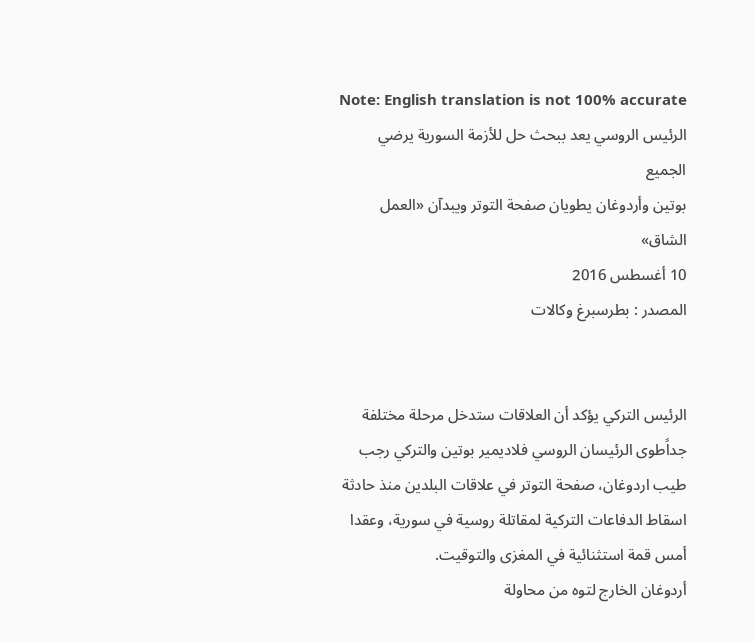Note: English translation is not 100% accurate
الرئيس الروسي يعد ببحث حل للأزمة السورية يرضي الجميع
بوتين وأردوغان يطويان صفحة التوتر ويبدآن «العمل الشاق»
10 أغسطس 2016
المصدر : بطرسبرغ وكالات


الرئيس التركي يؤكد أن العلاقات ستدخل مرحلة مختلفة جداًطوى الرئيسان الروسي فلاديمير بوتين والتركي رجب طيب اردوغان، صفحة التوتر في علاقات البلدين منذ حادثة اسقاط الدفاعات التركية لمقاتلة روسية في سورية، وعقدا أمس قمة استثنائية في المغزى والتوقيت.
أردوغان الخارج لتوه من محاولة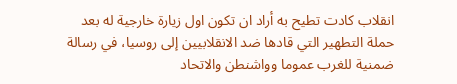انقلاب كادت تطيح به أراد ان تكون اول زيارة خارجية له بعد حملة التطهير التي قادها ضد الانقلابيين إلى روسيا، في رسالة ضمنية للغرب عموما وواشنطن والاتحاد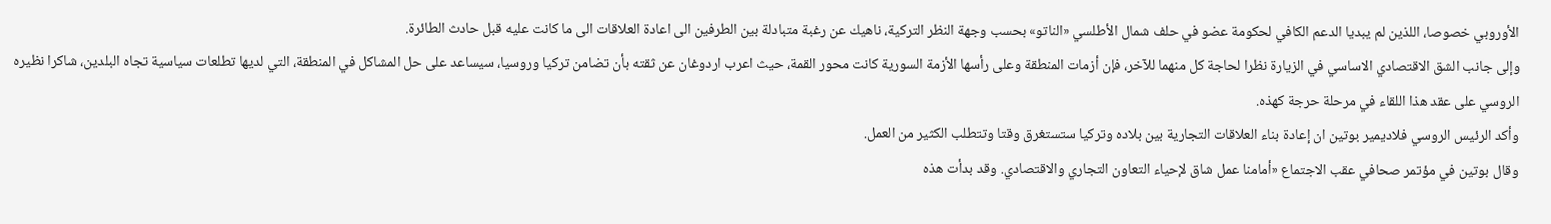الأوروبي خصوصا، اللذين لم يبديا الدعم الكافي لحكومة عضو في حلف شمال الأطلسي «الناتو» بحسب وجهة النظر التركية، ناهيك عن رغبة متبادلة بين الطرفين الى اعادة العلاقات الى ما كانت عليه قبل حادث الطائرة.
وإلى جانب الشق الاقتصادي الاساسي في الزيارة نظرا لحاجة كل منهما للآخر، فإن أزمات المنطقة وعلى رأسها الأزمة السورية كانت محور القمة، حيث اعرب اردوغان عن ثقته بأن تضامن تركيا وروسيا، سيساعد على حل المشاكل في المنطقة، التي لديها تطلعات سياسية تجاه البلدين، شاكرا نظيره الروسي على عقد هذا اللقاء في مرحلة حرجة كهذه.
وأكد الرئيس الروسي فلاديمير بوتين ان إعادة بناء العلاقات التجارية بين بلاده وتركيا ستستغرق وقتا وتتطلب الكثير من العمل.
وقال بوتين في مؤتمر صحافي عقب الاجتماع «أمامنا عمل شاق لإحياء التعاون التجاري والاقتصادي. وقد بدأت هذه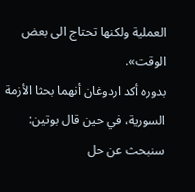العملية ولكنها تحتاج الى بعض الوقت».
بدوره أكد اردوغان أنهما بحثا الأزمة السورية، في حين قال بوتين: سنبحث عن حل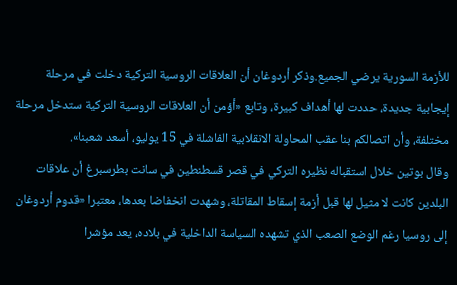للأزمة السورية يرضي الجميع.وذكر أردوغان أن العلاقات الروسية التركية دخلت في مرحلة إيجابية جديدة، حددت لها أهداف كبيرة، وتابع «أؤمن أن العلاقات الروسية التركية ستدخل مرحلة مختلفة، وأن اتصالكم بنا عقب المحاولة الانقلابية الفاشلة في 15 يوليو، أسعد شعبنا».
وقال بوتين خلال استقباله نظيره التركي في قصر قسطنطين في سانت بطرسبرغ أن علاقات البلدين كانت لا مثيل لها قبل أزمة إسقاط المقاتلة، وشهدت انخفاضا بعدها، معتبرا «قدوم أردوغان إلى روسيا رغم الوضع الصعب الذي تشهده السياسة الداخلية في بلاده، يعد مؤشرا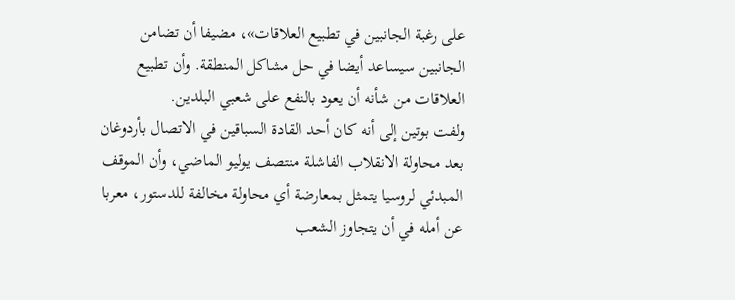على رغبة الجانبين في تطبيع العلاقات»، مضيفا أن تضامن الجانبين سيساعد أيضا في حل مشاكل المنطقة. وأن تطبيع العلاقات من شأنه أن يعود بالنفع على شعبي البلدين.
ولفت بوتين إلى أنه كان أحد القادة السباقين في الاتصال بأردوغان بعد محاولة الانقلاب الفاشلة منتصف يوليو الماضي، وأن الموقف المبدئي لروسيا يتمثل بمعارضة أي محاولة مخالفة للدستور، معربا عن أمله في أن يتجاوز الشعب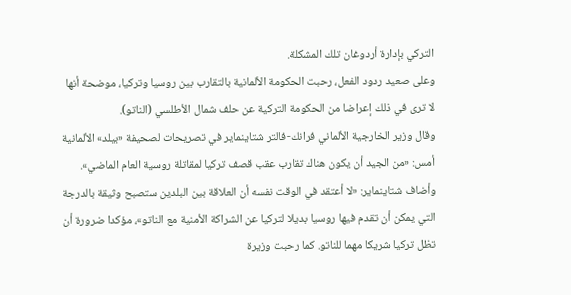التركي بإدارة أردوغان تلك المشكلة.
وعلى صعيد ردود الفعل، رحبت الحكومة الألمانية بالتقارب بين روسيا وتركيا، موضحة أنها لا ترى في ذلك إعراضا من الحكومة التركية عن حلف شمال الأطلسي (الناتو).
وقال وزير الخارجية الألماني فرانك-فالتر شتاينماير في تصريحات لصحيفة «بيلد» الألمانية أمس: «من الجيد أن يكون هناك تقارب عقب قصف تركيا لمقاتلة روسية العام الماضي».
وأضاف شتاينماير: «لا أعتقد في الوقت نفسه أن العلاقة بين البلدين ستصبح وثيقة بالدرجة التي يمكن أن تقدم فيها روسيا بديلا لتركيا عن الشراكة الأمنية مع الناتو»، مؤكدا ضرورة أن تظل تركيا شريكا مهما للناتو. كما رحبت وزيرة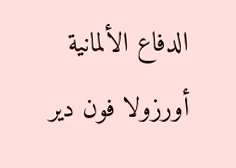الدفاع الألمانية أورزولا فون دير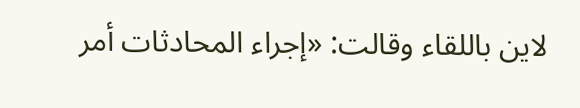لاين باللقاء وقالت: «إجراء المحادثات أمر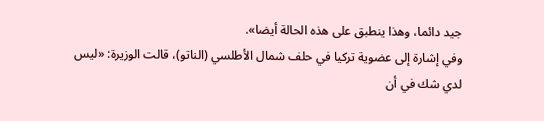جيد دائما، وهذا ينطبق على هذه الحالة أيضا».
وفي إشارة إلى عضوية تركيا في حلف شمال الأطلسي (الناتو)، قالت الوزيرة: «ليس لدي شك في أن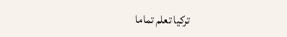تركيا تعلم تماما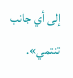إلى أي جانب تنتمي».